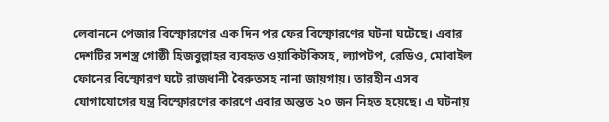লেবাননে পেজার বিস্ফোরণের এক দিন পর ফের বিস্ফোরণের ঘটনা ঘটেছে। এবার দেশটির সশস্ত্র গোষ্ঠী হিজবুল্লাহর ব্যবহৃত ওয়াকিটকিসহ, ল্যাপটপ, রেডিও, মোবাইল ফোনের বিস্ফোরণ ঘটে রাজধানী বৈরুতসহ নানা জায়গায়। তারহীন এসব যোগাযোগের যন্ত্র বিস্ফোরণের কারণে এবার অন্তত ২০ জন নিহত হয়েছে। এ ঘটনায়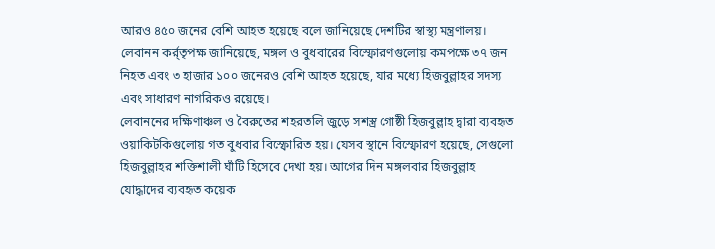আরও ৪৫০ জনের বেশি আহত হয়েছে বলে জানিয়েছে দেশটির স্বাস্থ্য মন্ত্রণালয়। লেবানন কর্র্তৃপক্ষ জানিয়েছে, মঙ্গল ও বুধবারের বিস্ফোরণগুলোয় কমপক্ষে ৩৭ জন নিহত এবং ৩ হাজার ১০০ জনেরও বেশি আহত হয়েছে, যার মধ্যে হিজবুল্লাহর সদস্য এবং সাধারণ নাগরিকও রয়েছে।
লেবাননের দক্ষিণাঞ্চল ও বৈরুতের শহরতলি জুড়ে সশস্ত্র গোষ্ঠী হিজবুল্লাহ দ্বারা ব্যবহৃত ওয়াকিটকিগুলোয় গত বুধবার বিস্ফোরিত হয়। যেসব স্থানে বিস্ফোরণ হয়েছে, সেগুলো হিজবুল্লাহর শক্তিশালী ঘাঁটি হিসেবে দেখা হয়। আগের দিন মঙ্গলবার হিজবুল্লাহ যোদ্ধাদের ব্যবহৃত কয়েক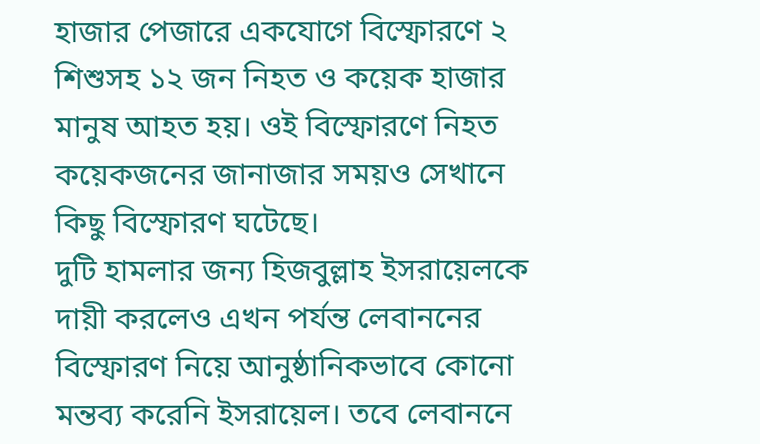হাজার পেজারে একযোগে বিস্ফোরণে ২ শিশুসহ ১২ জন নিহত ও কয়েক হাজার মানুষ আহত হয়। ওই বিস্ফোরণে নিহত কয়েকজনের জানাজার সময়ও সেখানে কিছু বিস্ফোরণ ঘটেছে।
দুটি হামলার জন্য হিজবুল্লাহ ইসরায়েলকে দায়ী করলেও এখন পর্যন্ত লেবাননের বিস্ফোরণ নিয়ে আনুষ্ঠানিকভাবে কোনো মন্তব্য করেনি ইসরায়েল। তবে লেবাননে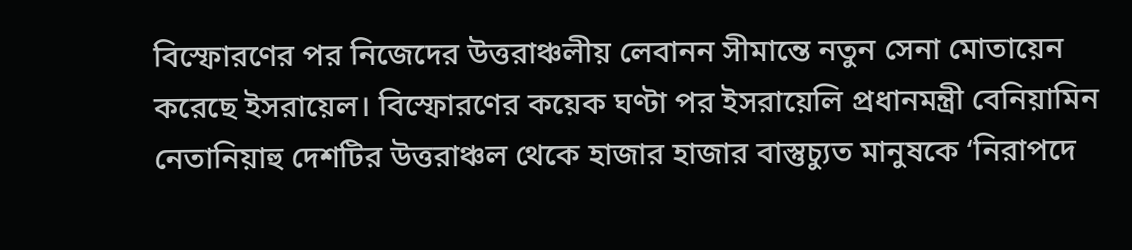বিস্ফোরণের পর নিজেদের উত্তরাঞ্চলীয় লেবানন সীমান্তে নতুন সেনা মোতায়েন করেছে ইসরায়েল। বিস্ফোরণের কয়েক ঘণ্টা পর ইসরায়েলি প্রধানমন্ত্রী বেনিয়ামিন নেতানিয়াহু দেশটির উত্তরাঞ্চল থেকে হাজার হাজার বাস্তুচ্যুত মানুষকে ‘নিরাপদে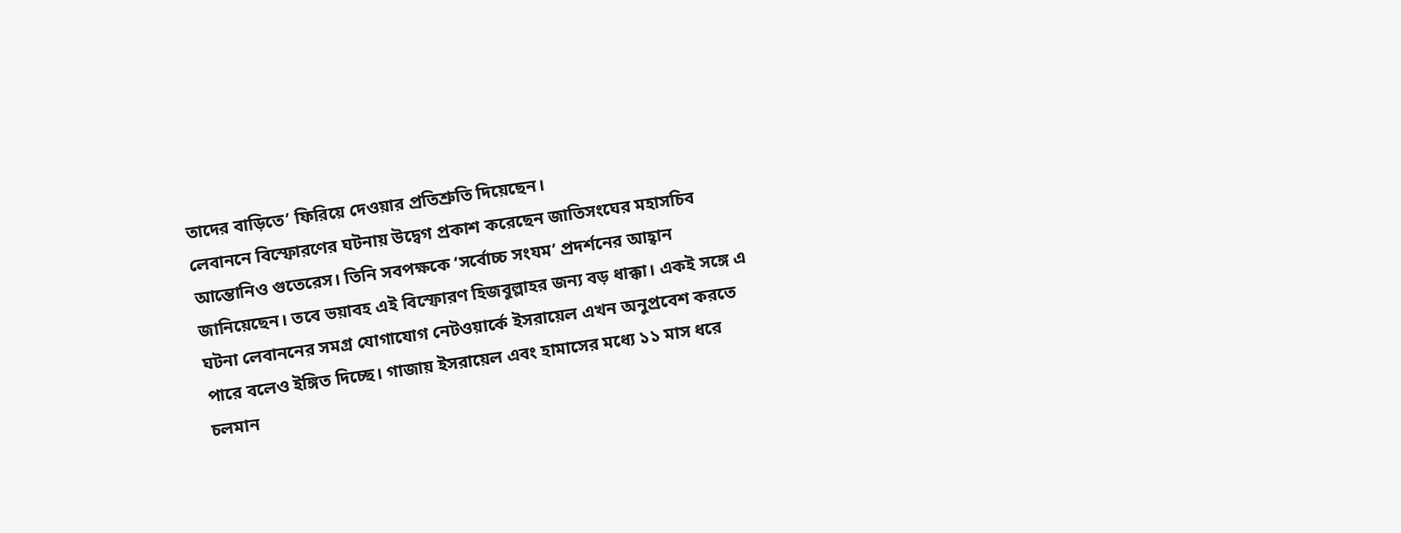তাদের বাড়িতে’ ফিরিয়ে দেওয়ার প্রতিশ্রুতি দিয়েছেন।
লেবাননে বিস্ফোরণের ঘটনায় উদ্বেগ প্রকাশ করেছেন জাতিসংঘের মহাসচিব আন্তোনিও গুতেরেস। তিনি সবপক্ষকে ‘সর্বোচ্চ সংযম’ প্রদর্শনের আহ্বান জানিয়েছেন। তবে ভয়াবহ এই বিস্ফোরণ হিজবুল্লাহর জন্য বড় ধাক্কা। একই সঙ্গে এ ঘটনা লেবাননের সমগ্র যোগাযোগ নেটওয়ার্কে ইসরায়েল এখন অনুপ্রবেশ করতে পারে বলেও ইঙ্গিত দিচ্ছে। গাজায় ইসরায়েল এবং হামাসের মধ্যে ১১ মাস ধরে চলমান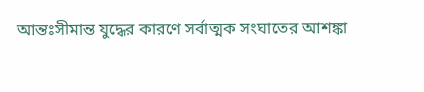আন্তঃসীমান্ত যুদ্ধের কারণে সর্বাত্মক সংঘাতের আশঙ্কা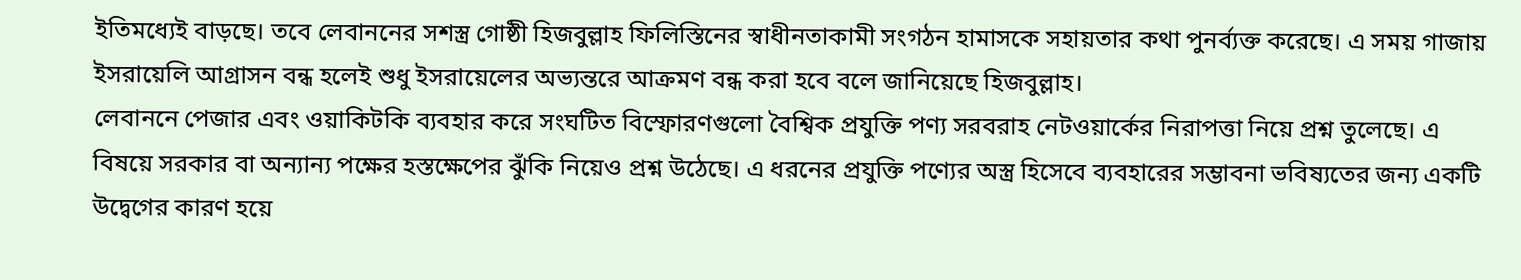ইতিমধ্যেই বাড়ছে। তবে লেবাননের সশস্ত্র গোষ্ঠী হিজবুল্লাহ ফিলিস্তিনের স্বাধীনতাকামী সংগঠন হামাসকে সহায়তার কথা পুনর্ব্যক্ত করেছে। এ সময় গাজায় ইসরায়েলি আগ্রাসন বন্ধ হলেই শুধু ইসরায়েলের অভ্যন্তরে আক্রমণ বন্ধ করা হবে বলে জানিয়েছে হিজবুল্লাহ।
লেবাননে পেজার এবং ওয়াকিটকি ব্যবহার করে সংঘটিত বিস্ফোরণগুলো বৈশ্বিক প্রযুক্তি পণ্য সরবরাহ নেটওয়ার্কের নিরাপত্তা নিয়ে প্রশ্ন তুলেছে। এ বিষয়ে সরকার বা অন্যান্য পক্ষের হস্তক্ষেপের ঝুঁকি নিয়েও প্রশ্ন উঠেছে। এ ধরনের প্রযুক্তি পণ্যের অস্ত্র হিসেবে ব্যবহারের সম্ভাবনা ভবিষ্যতের জন্য একটি উদ্বেগের কারণ হয়ে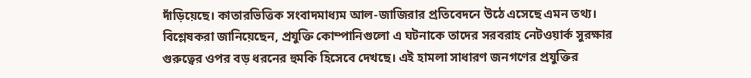দাঁড়িয়েছে। কাতারভিত্তিক সংবাদমাধ্যম আল-জাজিরার প্রতিবেদনে উঠে এসেছে এমন তথ্য।
বিশ্লেষকরা জানিয়েছেন, প্রযুক্তি কোম্পানিগুলো এ ঘটনাকে তাদের সরবরাহ নেটওয়ার্ক সুরক্ষার গুরুত্বের ওপর বড় ধরনের হুমকি হিসেবে দেখছে। এই হামলা সাধারণ জনগণের প্রযুক্তির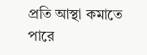প্রতি আস্থা কমাতে পারে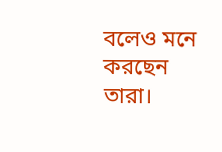বলেও মনে করছেন তারা।